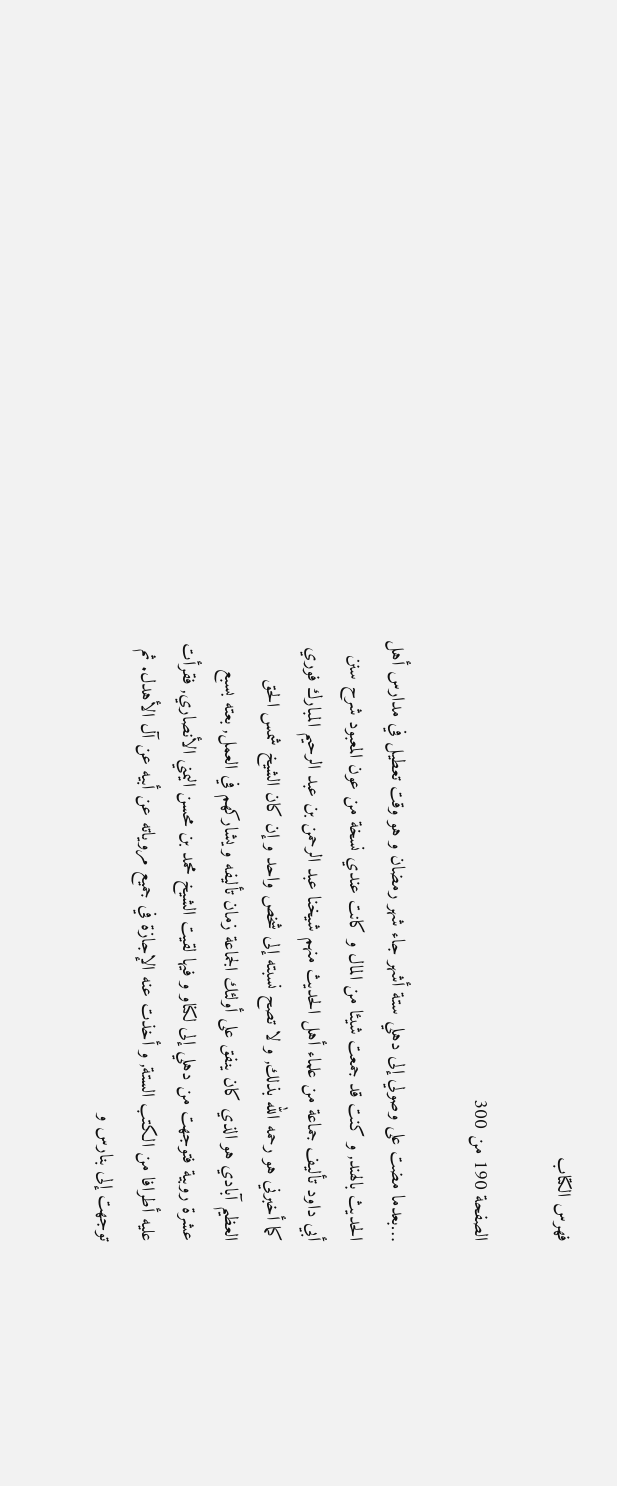فهرس الكتاب

الصفحة 190 من 300

…بعدما مضت على وصولي إلى دهلي ستة أشهر جاء شهر رمضان و هو وقت تعطيل في مدارس أهل الحديث بالهند, و كنت قد جمعت شيئا من المال و كانت عندي نسخة من عون المعبود شرح سنن أبي داود تأليف جماعة من علماء أهل الحديث منهم شيخنا عبد الرحمن بن عبد الرحيم المبارك فوري كما أخبرني هو رحمه الله بذلك, و لا تصح نسبته إلى شخص واحد و إن كان الشيخ شمس الحق العظيم آبادي هو الذي كان ينفق على أولئك الجماعة زمان تأليفه و يشاركهم في العمل, بعته بسبع عشرة روبية فتوجهت من دهلي إلى لكناو و فيها لقيت الشيخ محمد بن محسن اليمني الأنصاري, فقرأت عليه أطرافا من الكتب الستة, و أخذت عنه الإجازة في جميع مروياته عن أبيه عن آل الأهدل. ثم توجهت إلى بنارس و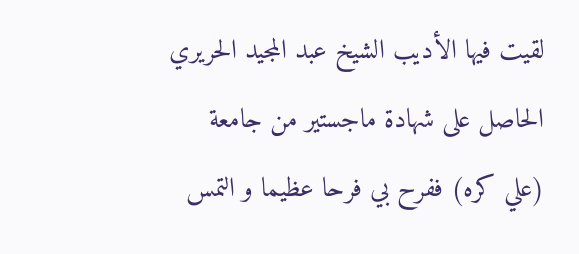لقيت فيها الأديب الشيخ عبد المجيد الحريري الحاصل على شهادة ماجستير من جامعة (علي كره) ففرح بي فرحا عظيما و التمس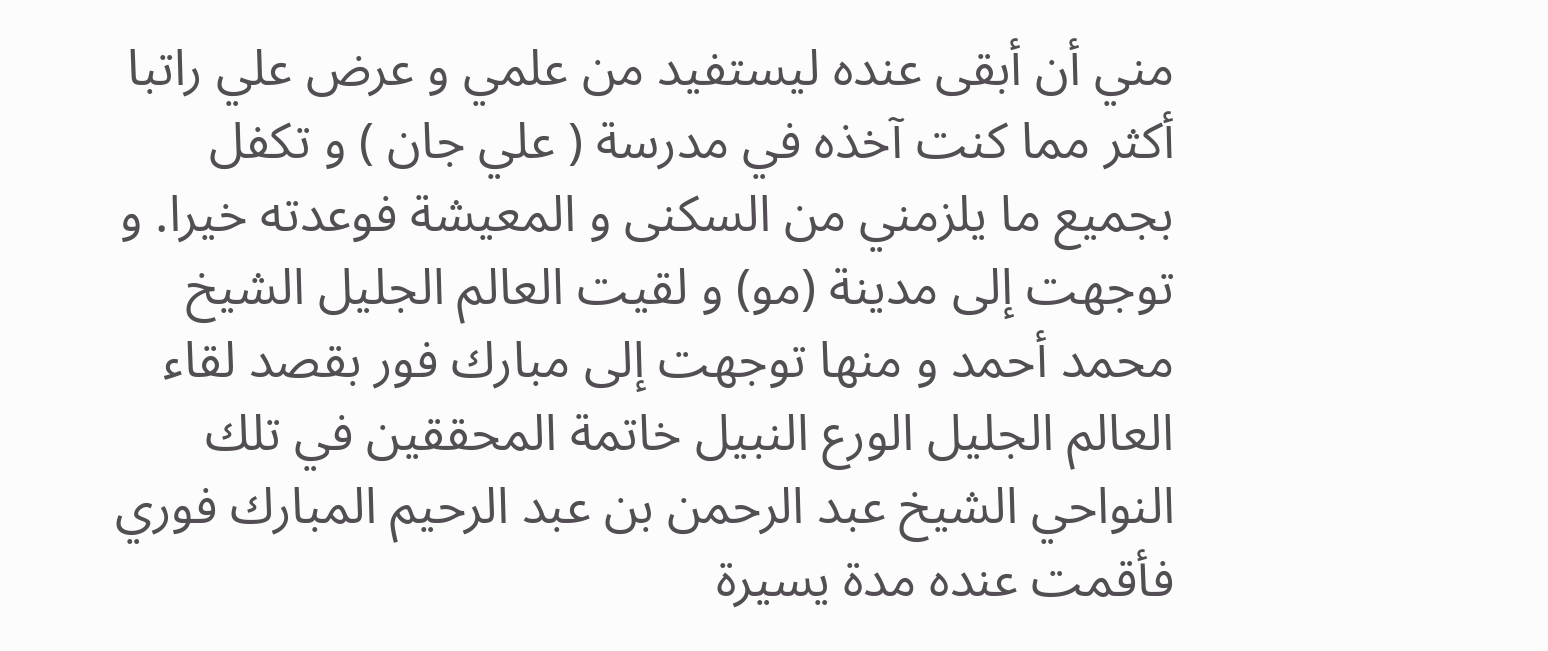مني أن أبقى عنده ليستفيد من علمي و عرض علي راتبا أكثر مما كنت آخذه في مدرسة ( علي جان ) و تكفل بجميع ما يلزمني من السكنى و المعيشة فوعدته خيرا. و توجهت إلى مدينة (مو) و لقيت العالم الجليل الشيخ محمد أحمد و منها توجهت إلى مبارك فور بقصد لقاء العالم الجليل الورع النبيل خاتمة المحققين في تلك النواحي الشيخ عبد الرحمن بن عبد الرحيم المبارك فوري فأقمت عنده مدة يسيرة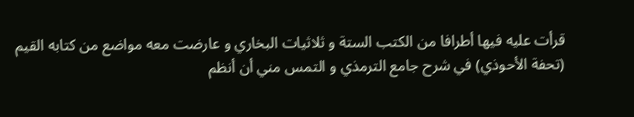قرأت عليه فيها أطرافا من الكتب الستة و ثلاثيات البخاري و عارضت معه مواضع من كتابه القيم (تحفة الأحوذي) في شرح جامع الترمذي و التمس مني أن أنظم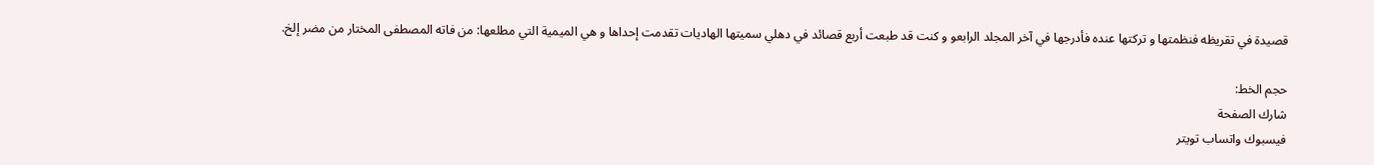قصيدة في تقريظه فنظمتها و تركتها عنده فأدرجها في آخر المجلد الرابعو و كنت قد طبعت أربع قصائد في دهلي سميتها الهاديات تقدمت إحداها و هي الميمية التي مطلعها: من فاته المصطفى المختار من مضر إلخ.

حجم الخط:
شارك الصفحة
فيسبوك واتساب تويتر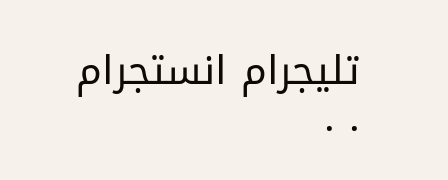تليجرام انستجرام
. .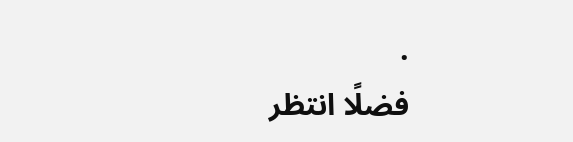.
فضلًا انتظر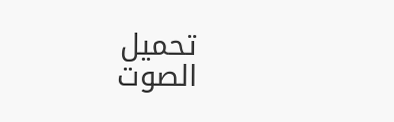تحميل الصوت